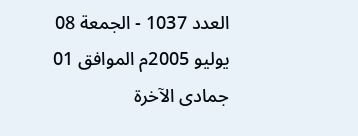العدد 1037 - الجمعة 08 يوليو 2005م الموافق 01 جمادى الآخرة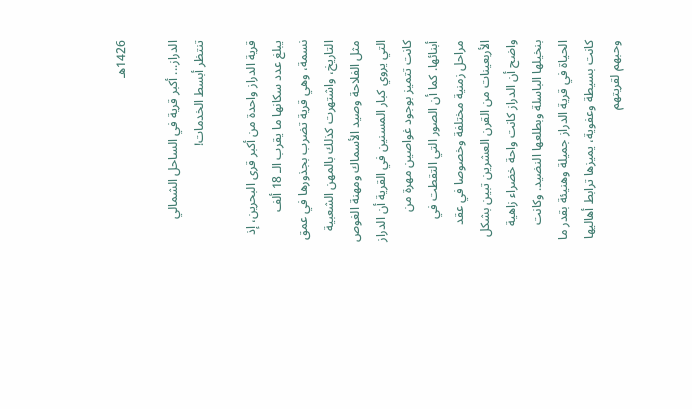1426هـ

الدراز... أكبر قرية في الساحل الشمالي تنتظر أبسط الخدمات!

قرية الدراز واحدة من أكبر قرى البحرين، إذ يبلغ عدد سكانها ما يقرب الـ 18 ألف نسمة، وهي قرية تضرب بجذورها في عمق التاريخ، واشتهرت كذلك بالمهن الشعبية مثل الفلاحة وصيد الأسماك ومهنة الغوص التي يروي كبار المسنين في القرية أن الدراز كانت تتميز بوجود غواصين مهرة من أبنائها. كما أن الصور التي التقطت في مراحل زمنية مختلفة وخصوصا في عقد الأربعينات من القرن العشرين تبين بشكل واضح أن الدراز كانت واحة خضراء زاهية بنخيلها الباسلة وبطلعها النضيد. وكانت الحياة في قرية الدراز جميلة وهنيئة بقدر ما كانت بسيطة وعفوية، يميزها ترابط أهاليها وحبهم لقريتهم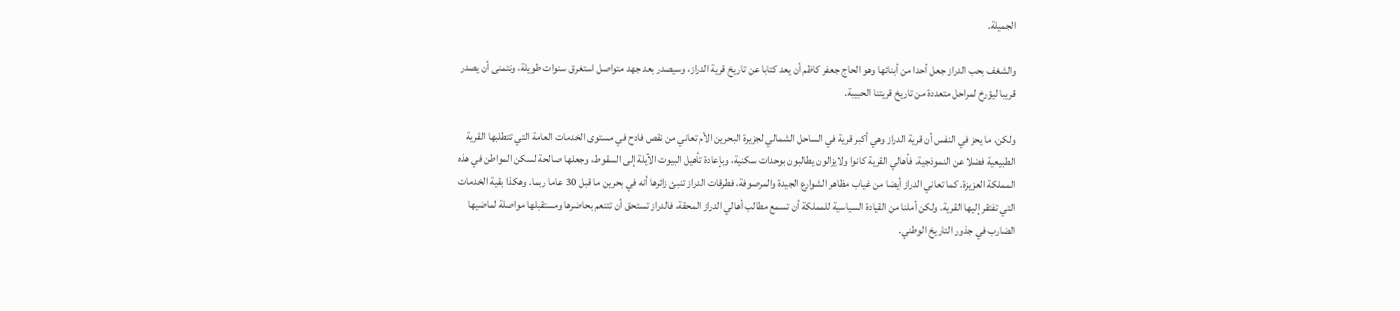الجميلة.

والشغف بحب الدراز جعل أحدا من أبنائها وهو الحاج جعفر كاظم أن يعد كتابا عن تاريخ قرية الدراز، وسيصدر بعد جهد متواصل استغرق سنوات طويلة، ونتمنى أن يصدر قريبا ليؤرخ لمراحل متعددة من تاريخ قريتنا الحبيبة.

ولكن، ما يحز في النفس أن قرية الدراز وهي أكبر قرية في الساحل الشمالي لجزيرة البحرين الأم تعاني من نقص فادح في مستوى الخدمات العامة التي تتطلبها القرية الطبيعية فضلا عن النموذجية. فأهالي القرية كانوا ولايزالون يطالبون بوحدات سكنية، وبإعادة تأهيل البيوت الآيلة إلى السقوط، وجعلها صالحة لسكن المواطن في هذه المملكة العزيزة. كما تعاني الدراز أيضا من غياب مظاهر الشوارع الجيدة والمرصوفة، فطرقات الدراز تنبئ زائرها أنه في بحرين ما قبل 30 عاما ربما. وهكذا بقية الخدمات التي تفتقر إليها القرية. ولكن أملنا من القيادة السياسية للمملكة أن تسمع مطالب أهالي الدراز المحقة، فالدراز تستحق أن تتنعم بحاضرها ومستقبلها مواصلة لماضيها الضارب في جذور التاريخ الوطني.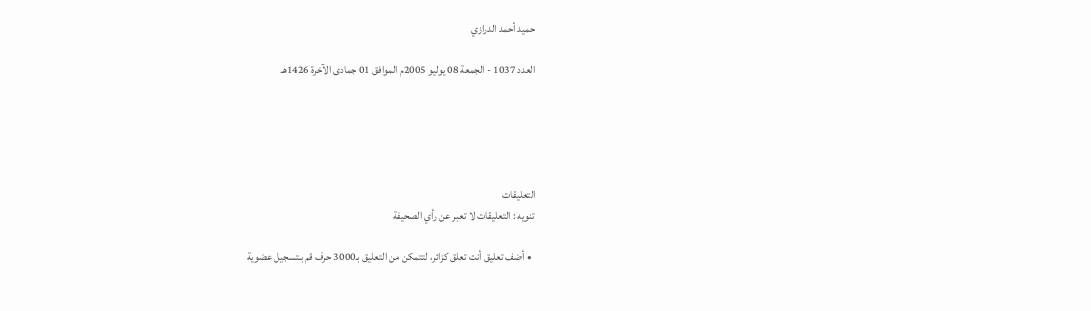حميد أحمد الدرازي

العدد 1037 - الجمعة 08 يوليو 2005م الموافق 01 جمادى الآخرة 1426هـ





التعليقات
تنويه : التعليقات لا تعبر عن رأي الصحيفة

  • أضف تعليق أنت تعلق كزائر، لتتمكن من التعليق بـ3000 حرف قم بـتسجيل عضوية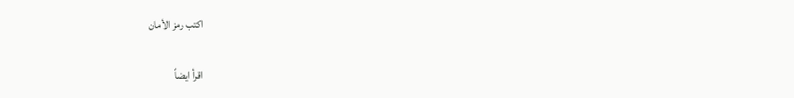اكتب رمز الأمان

اقرأ ايضاً